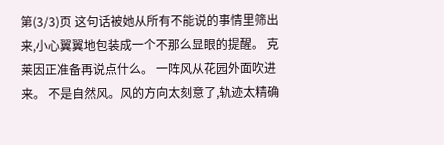第(3/3)页 这句话被她从所有不能说的事情里筛出来,小心翼翼地包装成一个不那么显眼的提醒。 克莱因正准备再说点什么。 一阵风从花园外面吹进来。 不是自然风。风的方向太刻意了,轨迹太精确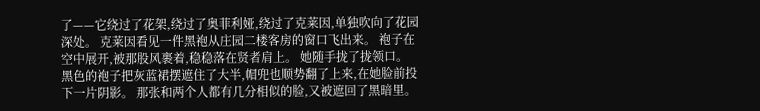了——它绕过了花架,绕过了奥菲利娅,绕过了克莱因,单独吹向了花园深处。 克莱因看见一件黑袍从庄园二楼客房的窗口飞出来。 袍子在空中展开,被那股风裹着,稳稳落在贤者肩上。 她随手拢了拢领口。 黑色的袍子把灰蓝裙摆遮住了大半,帽兜也顺势翻了上来,在她脸前投下一片阴影。 那张和两个人都有几分相似的脸,又被遮回了黑暗里。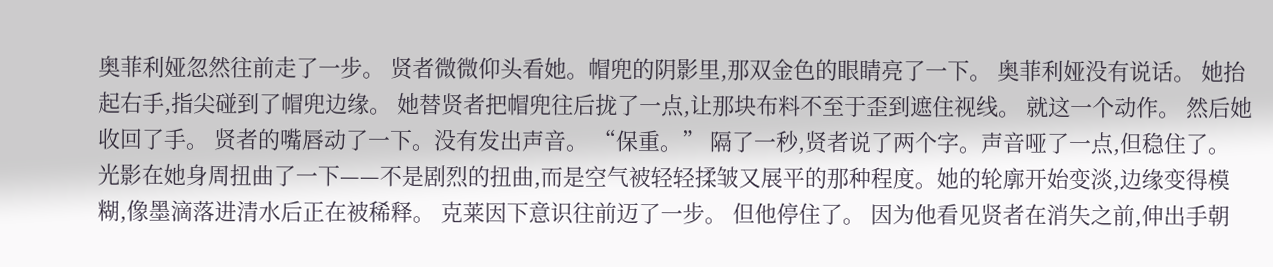奥菲利娅忽然往前走了一步。 贤者微微仰头看她。帽兜的阴影里,那双金色的眼睛亮了一下。 奥菲利娅没有说话。 她抬起右手,指尖碰到了帽兜边缘。 她替贤者把帽兜往后拢了一点,让那块布料不至于歪到遮住视线。 就这一个动作。 然后她收回了手。 贤者的嘴唇动了一下。没有发出声音。 “保重。” 隔了一秒,贤者说了两个字。声音哑了一点,但稳住了。 光影在她身周扭曲了一下——不是剧烈的扭曲,而是空气被轻轻揉皱又展平的那种程度。她的轮廓开始变淡,边缘变得模糊,像墨滴落进清水后正在被稀释。 克莱因下意识往前迈了一步。 但他停住了。 因为他看见贤者在消失之前,伸出手朝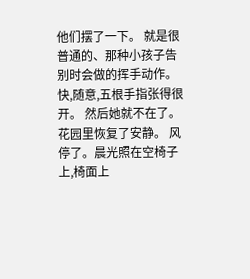他们摆了一下。 就是很普通的、那种小孩子告别时会做的挥手动作。 快,随意,五根手指张得很开。 然后她就不在了。 花园里恢复了安静。 风停了。晨光照在空椅子上,椅面上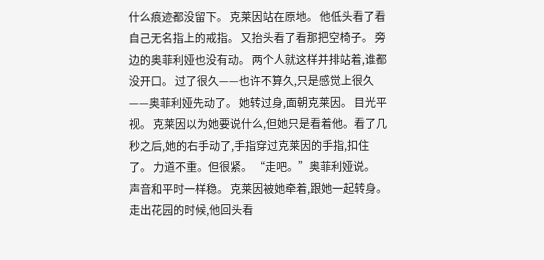什么痕迹都没留下。 克莱因站在原地。 他低头看了看自己无名指上的戒指。 又抬头看了看那把空椅子。 旁边的奥菲利娅也没有动。 两个人就这样并排站着,谁都没开口。 过了很久——也许不算久,只是感觉上很久——奥菲利娅先动了。 她转过身,面朝克莱因。 目光平视。 克莱因以为她要说什么,但她只是看着他。看了几秒之后,她的右手动了,手指穿过克莱因的手指,扣住了。 力道不重。但很紧。 “走吧。”奥菲利娅说。 声音和平时一样稳。 克莱因被她牵着,跟她一起转身。 走出花园的时候,他回头看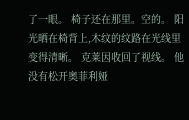了一眼。 椅子还在那里。空的。 阳光晒在椅背上,木纹的纹路在光线里变得清晰。 克莱因收回了视线。 他没有松开奥菲利娅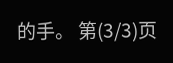的手。 第(3/3)页